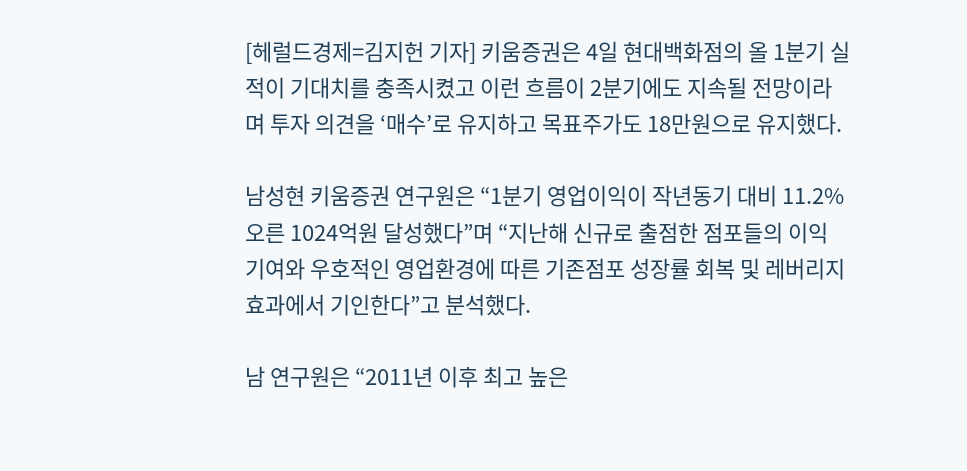[헤럴드경제=김지헌 기자] 키움증권은 4일 현대백화점의 올 1분기 실적이 기대치를 충족시켰고 이런 흐름이 2분기에도 지속될 전망이라며 투자 의견을 ‘매수’로 유지하고 목표주가도 18만원으로 유지했다.

남성현 키움증권 연구원은 “1분기 영업이익이 작년동기 대비 11.2% 오른 1024억원 달성했다”며 “지난해 신규로 출점한 점포들의 이익 기여와 우호적인 영업환경에 따른 기존점포 성장률 회복 및 레버리지 효과에서 기인한다”고 분석했다.

남 연구원은 “2011년 이후 최고 높은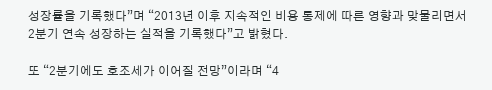성장률을 기록했다”며 “2013년 이후 지속적인 비용 통제에 따른 영향과 맞물리면서 2분기 연속 성장하는 실적을 기록했다”고 밝혔다.

또 “2분기에도 호조세가 이어질 전망”이라며 “4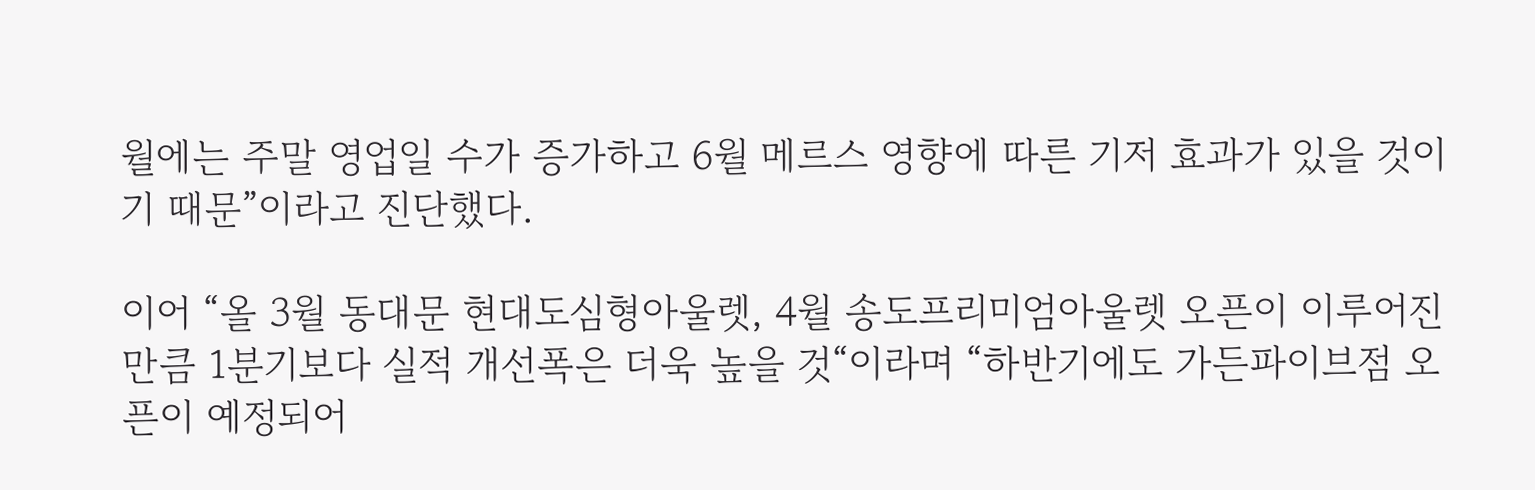월에는 주말 영업일 수가 증가하고 6월 메르스 영향에 따른 기저 효과가 있을 것이기 때문”이라고 진단했다.

이어 “올 3월 동대문 현대도심형아울렛, 4월 송도프리미엄아울렛 오픈이 이루어진 만큼 1분기보다 실적 개선폭은 더욱 높을 것“이라며 “하반기에도 가든파이브점 오픈이 예정되어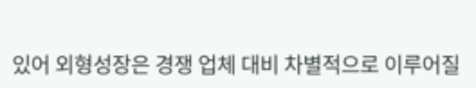있어 외형성장은 경쟁 업체 대비 차별적으로 이루어질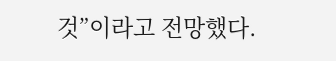것”이라고 전망했다.